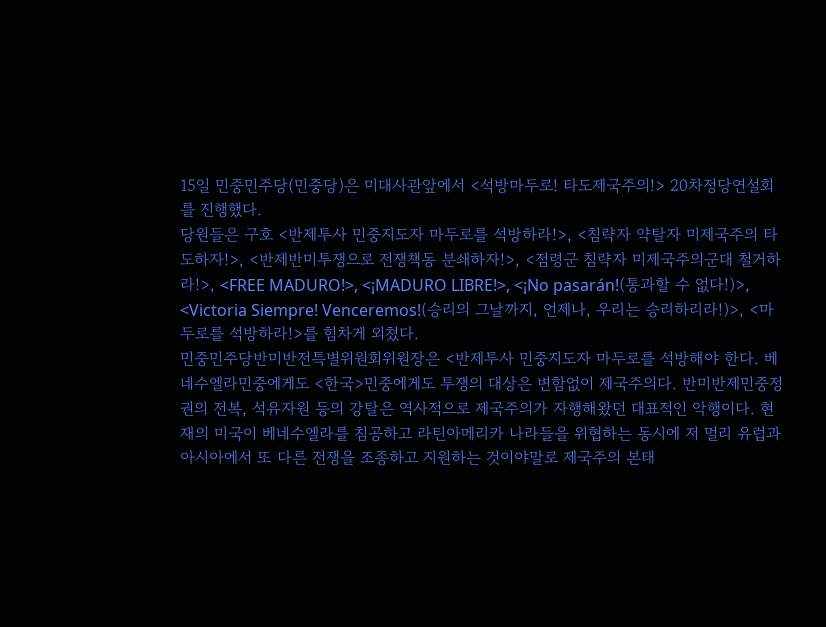15일 민중민주당(민중당)은 미대사관앞에서 <석방마두로! 타도제국주의!> 20차정당연설회를 진행했다.
당원들은 구호 <반제투사 민중지도자 마두로를 석방하라!>, <침략자 약탈자 미제국주의 타도하자!>, <반제반미투쟁으로 전쟁책동 분쇄하자!>, <점령군 침략자 미제국주의군대 철거하라!>, <FREE MADURO!>, <¡MADURO LIBRE!>, <¡No pasarán!(통과할 수 없다!)>, <Victoria Siempre! Venceremos!(승리의 그날까지, 언제나, 우리는 승리하리라!)>, <마두로를 석방하라!>를 힘차게 외쳤다.
민중민주당반미반전특별위원회위원장은 <반제투사 민중지도자 마두로를 석방해야 한다. 베네수엘라민중에게도 <한국>민중에게도 투쟁의 대상은 변함없이 제국주의다. 반미반제민중정권의 전복, 석유자원 등의 강탈은 역사적으로 제국주의가 자행해왔던 대표적인 악행이다. 현재의 미국이 베네수엘라를 침공하고 라틴아메리카 나라들을 위협하는 동시에 저 멀리 유럽과 아시아에서 또 다른 전쟁을 조종하고 지원하는 것이야말로 제국주의 본태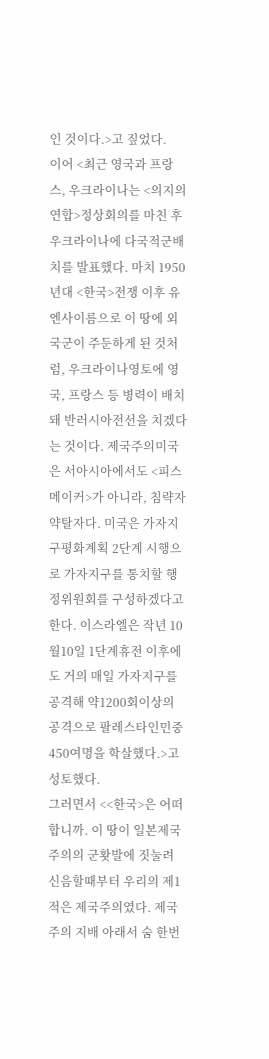인 것이다.>고 짚었다.
이어 <최근 영국과 프랑스, 우크라이나는 <의지의연합>정상회의를 마친 후 우크라이나에 다국적군배치를 발표했다. 마치 1950년대 <한국>전쟁 이후 유엔사이름으로 이 땅에 외국군이 주둔하게 된 것처럼, 우크라이나영토에 영국, 프랑스 등 병력이 배치돼 반러시아전선을 치겠다는 것이다. 제국주의미국은 서아시아에서도 <피스메이커>가 아니라, 침략자 약탈자다. 미국은 가자지구평화계획 2단계 시행으로 가자지구를 통치할 행정위원회를 구성하겠다고 한다. 이스라엘은 작년 10월10일 1단계휴전 이후에도 거의 매일 가자지구를 공격해 약1200회이상의 공격으로 팔레스타인민중 450여명을 학살했다.>고 성토했다.
그러면서 <<한국>은 어떠합니까. 이 땅이 일본제국주의의 군홧발에 짓눌려 신음할때부터 우리의 제1적은 제국주의였다. 제국주의 지배 아래서 숨 한번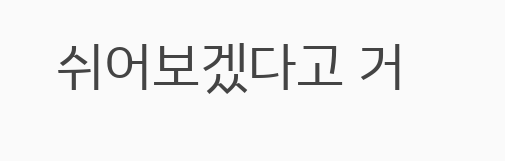쉬어보겠다고 거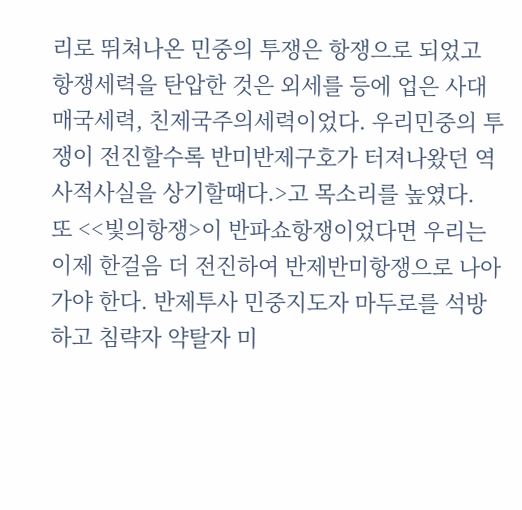리로 뛰쳐나온 민중의 투쟁은 항쟁으로 되었고 항쟁세력을 탄압한 것은 외세를 등에 업은 사대매국세력, 친제국주의세력이었다. 우리민중의 투쟁이 전진할수록 반미반제구호가 터져나왔던 역사적사실을 상기할때다.>고 목소리를 높였다.
또 <<빛의항쟁>이 반파쇼항쟁이었다면 우리는 이제 한걸음 더 전진하여 반제반미항쟁으로 나아가야 한다. 반제투사 민중지도자 마두로를 석방하고 침략자 약탈자 미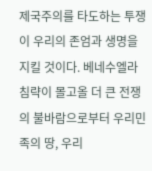제국주의를 타도하는 투쟁이 우리의 존엄과 생명을 지킬 것이다. 베네수엘라침략이 몰고올 더 큰 전쟁의 불바람으로부터 우리민족의 땅, 우리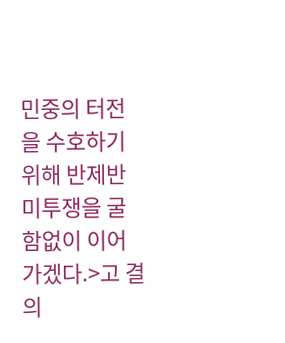민중의 터전을 수호하기 위해 반제반미투쟁을 굴함없이 이어가겠다.>고 결의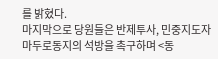를 밝혔다.
마지막으로 당원들은 반제투사, 민중지도자 마두로동지의 석방을 촉구하며 <동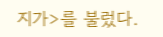지가>를 불렀다.